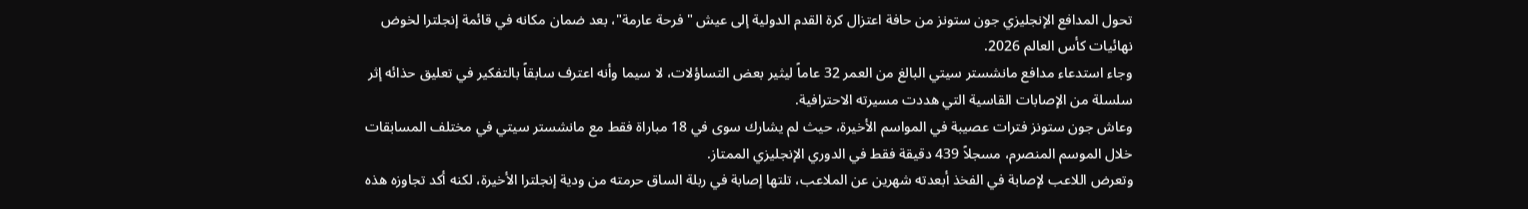تحول المدافع الإنجليزي جون ستونز من حافة اعتزال كرة القدم الدولية إلى عيش "فرحة عارمة"، بعد ضمان مكانه في قائمة إنجلترا لخوض نهائيات كأس العالم 2026.
وجاء استدعاء مدافع مانشستر سيتي البالغ من العمر 32 عاماً ليثير بعض التساؤلات، لا سيما وأنه اعترف سابقاً بالتفكير في تعليق حذائه إثر سلسلة من الإصابات القاسية التي هددت مسيرته الاحترافية.
وعاش جون ستونز فترات عصيبة في المواسم الأخيرة، حيث لم يشارك سوى في 18 مباراة فقط مع مانشستر سيتي في مختلف المسابقات خلال الموسم المنصرم، مسجلاً 439 دقيقة فقط في الدوري الإنجليزي الممتاز.
وتعرض اللاعب لإصابة في الفخذ أبعدته شهرين عن الملاعب، تلتها إصابة في ربلة الساق حرمته من ودية إنجلترا الأخيرة، لكنه أكد تجاوزه هذه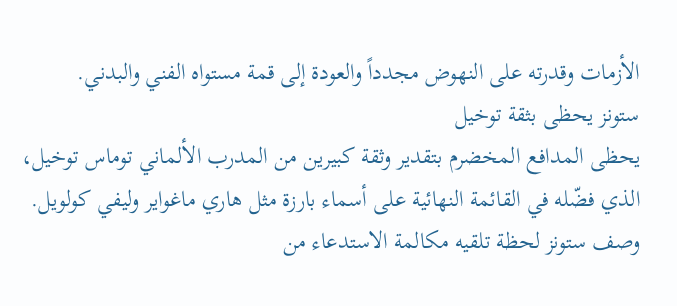الأزمات وقدرته على النهوض مجدداً والعودة إلى قمة مستواه الفني والبدني.
ستونز يحظى بثقة توخيل
يحظى المدافع المخضرم بتقدير وثقة كبيرين من المدرب الألماني توماس توخيل، الذي فضّله في القائمة النهائية على أسماء بارزة مثل هاري ماغواير وليفي كولويل.
وصف ستونز لحظة تلقيه مكالمة الاستدعاء من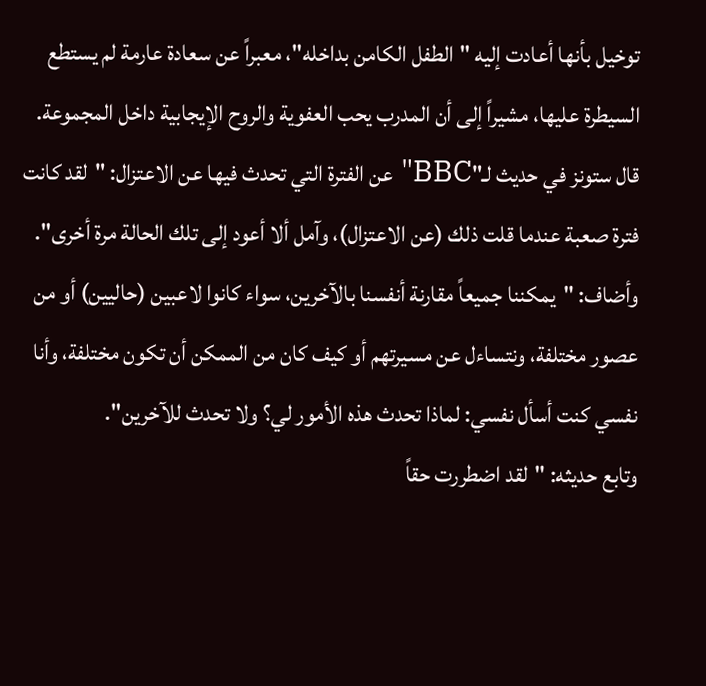توخيل بأنها أعادت إليه "الطفل الكامن بداخله"، معبراً عن سعادة عارمة لم يستطع السيطرة عليها، مشيراً إلى أن المدرب يحب العفوية والروح الإيجابية داخل المجموعة.
قال ستونز في حديث لـ"BBC" عن الفترة التي تحدث فيها عن الاعتزال: "لقد كانت فترة صعبة عندما قلت ذلك (عن الاعتزال)، وآمل ألا أعود إلى تلك الحالة مرة أخرى".
وأضاف: "يمكننا جميعاً مقارنة أنفسنا بالآخرين، سواء كانوا لاعبين (حاليين) أو من عصور مختلفة، ونتساءل عن مسيرتهم أو كيف كان من الممكن أن تكون مختلفة، وأنا نفسي كنت أسأل نفسي: لماذا تحدث هذه الأمور لي؟ ولا تحدث للآخرين".
وتابع حديثه: "لقد اضطررت حقاً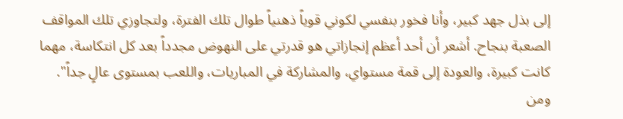إلى بذل جهد كبير، وأنا فخور بنفسي لكوني قوياً ذهنياً طوال تلك الفترة، ولتجاوزي تلك المواقف الصعبة بنجاح. أشعر أن أحد أعظم إنجازاتي هو قدرتي على النهوض مجدداً بعد كل انتكاسة، مهما كانت كبيرة، والعودة إلى قمة مستواي، والمشاركة في المباريات، واللعب بمستوى عالٍ جداً".
ومن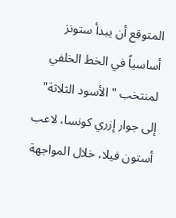المتوقع أن يبدأ ستونز أساسياً في الخط الخلفي لمنتخب "الأسود الثلاثة" إلى جوار إزري كونسا، لاعب أستون فيلا، خلال المواجهة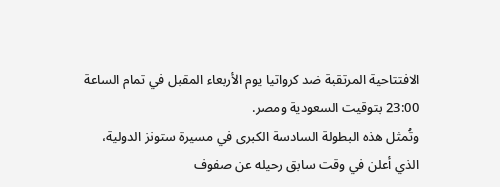الافتتاحية المرتقبة ضد كرواتيا يوم الأربعاء المقبل في تمام الساعة 23:00 بتوقيت السعودية ومصر.
وتُمثل هذه البطولة السادسة الكبرى في مسيرة ستونز الدولية، الذي أعلن في وقت سابق رحيله عن صفوف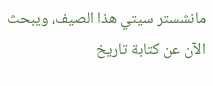مانشستر سيتي هذا الصيف، ويبحث الآن عن كتابة تاريخ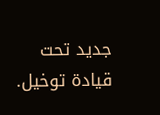جديد تحت قيادة توخيل.